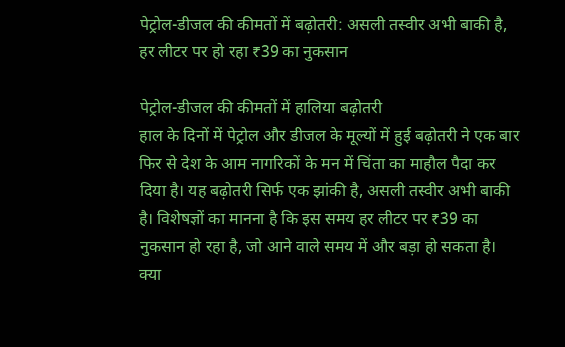पेट्रोल-डीजल की कीमतों में बढ़ोतरी: असली तस्वीर अभी बाकी है, हर लीटर पर हो रहा ₹39 का नुकसान

पेट्रोल-डीजल की कीमतों में हालिया बढ़ोतरी
हाल के दिनों में पेट्रोल और डीजल के मूल्यों में हुई बढ़ोतरी ने एक बार फिर से देश के आम नागरिकों के मन में चिंता का माहौल पैदा कर दिया है। यह बढ़ोतरी सिर्फ एक झांकी है, असली तस्वीर अभी बाकी है। विशेषज्ञों का मानना है कि इस समय हर लीटर पर ₹39 का नुकसान हो रहा है, जो आने वाले समय में और बड़ा हो सकता है।
क्या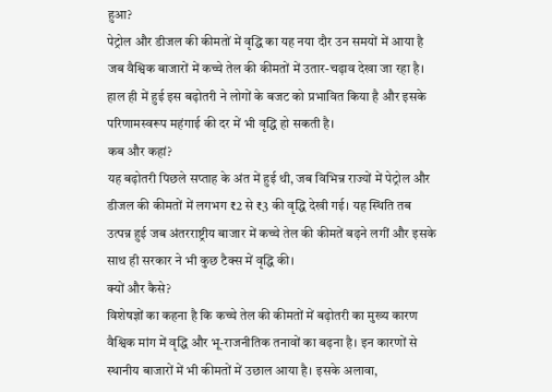हुआ?
पेट्रोल और डीजल की कीमतों में वृद्धि का यह नया दौर उन समयों में आया है जब वैश्विक बाजारों में कच्चे तेल की कीमतों में उतार-चढ़ाव देखा जा रहा है। हाल ही में हुई इस बढ़ोतरी ने लोगों के बजट को प्रभावित किया है और इसके परिणामस्वरूप महंगाई की दर में भी वृद्धि हो सकती है।
कब और कहां?
यह बढ़ोतरी पिछले सप्ताह के अंत में हुई थी, जब विभिन्न राज्यों में पेट्रोल और डीजल की कीमतों में लगभग ₹2 से ₹3 की वृद्धि देखी गई। यह स्थिति तब उत्पन्न हुई जब अंतरराष्ट्रीय बाजार में कच्चे तेल की कीमतें बढ़ने लगीं और इसके साथ ही सरकार ने भी कुछ टैक्स में वृद्धि की।
क्यों और कैसे?
विशेषज्ञों का कहना है कि कच्चे तेल की कीमतों में बढ़ोतरी का मुख्य कारण वैश्विक मांग में वृद्धि और भू-राजनीतिक तनावों का बढ़ना है। इन कारणों से स्थानीय बाजारों में भी कीमतों में उछाल आया है। इसके अलावा,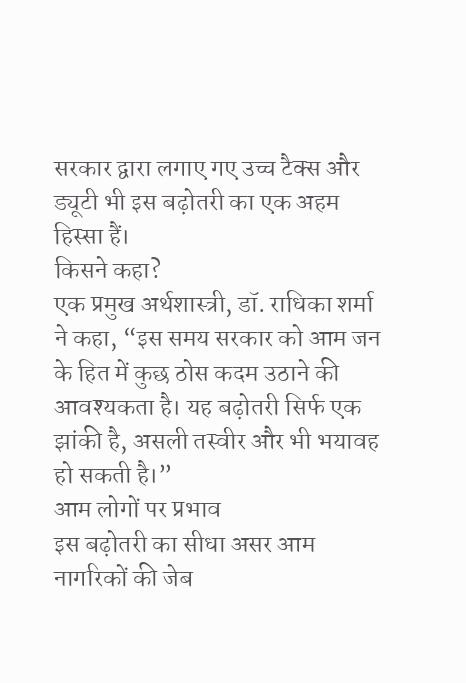सरकार द्वारा लगाए गए उच्च टैक्स और ड्यूटी भी इस बढ़ोतरी का एक अहम हिस्सा हैं।
किसने कहा?
एक प्रमुख अर्थशास्त्री, डॉ. राधिका शर्मा ने कहा, “इस समय सरकार को आम जन के हित में कुछ ठोस कदम उठाने की आवश्यकता है। यह बढ़ोतरी सिर्फ एक झांकी है, असली तस्वीर और भी भयावह हो सकती है।”
आम लोगों पर प्रभाव
इस बढ़ोतरी का सीधा असर आम नागरिकों की जेब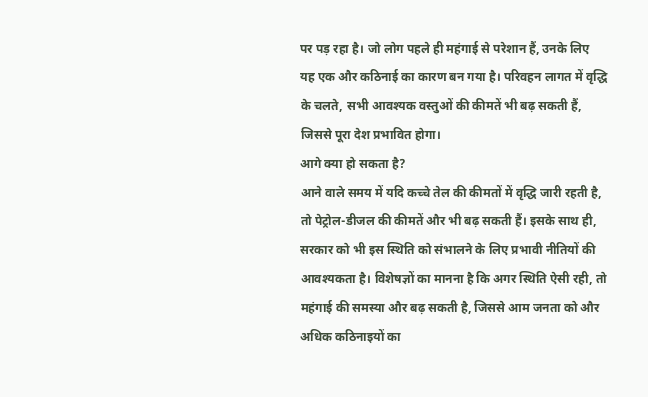पर पड़ रहा है। जो लोग पहले ही महंगाई से परेशान हैं, उनके लिए यह एक और कठिनाई का कारण बन गया है। परिवहन लागत में वृद्धि के चलते, सभी आवश्यक वस्तुओं की कीमतें भी बढ़ सकती हैं, जिससे पूरा देश प्रभावित होगा।
आगे क्या हो सकता है?
आने वाले समय में यदि कच्चे तेल की कीमतों में वृद्धि जारी रहती है, तो पेट्रोल-डीजल की कीमतें और भी बढ़ सकती हैं। इसके साथ ही, सरकार को भी इस स्थिति को संभालने के लिए प्रभावी नीतियों की आवश्यकता है। विशेषज्ञों का मानना है कि अगर स्थिति ऐसी रही, तो महंगाई की समस्या और बढ़ सकती है, जिससे आम जनता को और अधिक कठिनाइयों का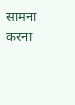सामना करना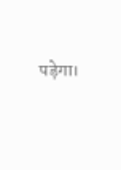पड़ेगा।